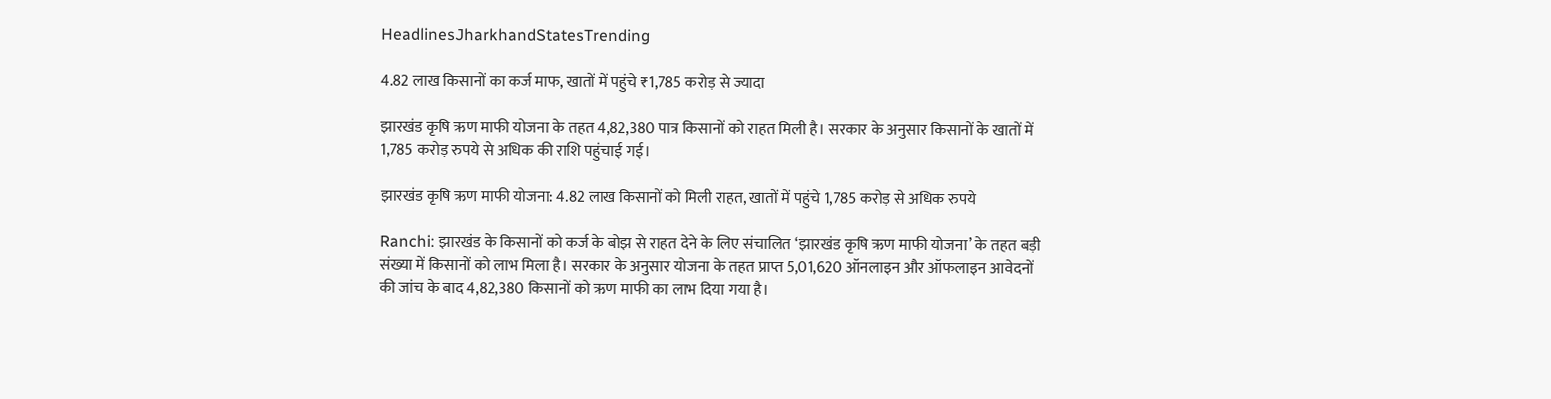HeadlinesJharkhandStatesTrending

4.82 लाख किसानों का कर्ज माफ, खातों में पहुंचे ₹1,785 करोड़ से ज्यादा

झारखंड कृषि ऋण माफी योजना के तहत 4,82,380 पात्र किसानों को राहत मिली है। सरकार के अनुसार किसानों के खातों में 1,785 करोड़ रुपये से अधिक की राशि पहुंचाई गई।

झारखंड कृषि ऋण माफी योजना: 4.82 लाख किसानों को मिली राहत, खातों में पहुंचे 1,785 करोड़ से अधिक रुपये

Ranchi: झारखंड के किसानों को कर्ज के बोझ से राहत देने के लिए संचालित ‘झारखंड कृषि ऋण माफी योजना’ के तहत बड़ी संख्या में किसानों को लाभ मिला है। सरकार के अनुसार योजना के तहत प्राप्त 5,01,620 ऑनलाइन और ऑफलाइन आवेदनों की जांच के बाद 4,82,380 किसानों को ऋण माफी का लाभ दिया गया है।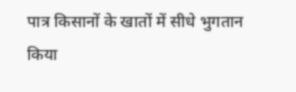पात्र किसानों के खातों में सीधे भुगतान किया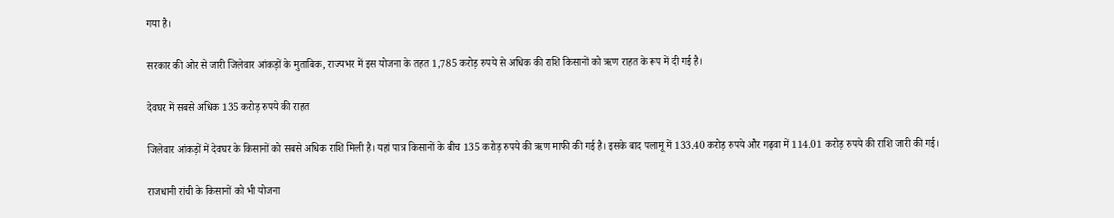गया है।

सरकार की ओर से जारी जिलेवार आंकड़ों के मुताबिक, राज्यभर में इस योजना के तहत 1,785 करोड़ रुपये से अधिक की राशि किसानों को ऋण राहत के रूप में दी गई है।

देवघर में सबसे अधिक 135 करोड़ रुपये की राहत

जिलेवार आंकड़ों में देवघर के किसानों को सबसे अधिक राशि मिली है। यहां पात्र किसानों के बीच 135 करोड़ रुपये की ऋण माफी की गई है। इसके बाद पलामू में 133.40 करोड़ रुपये और गढ़वा में 114.01 करोड़ रुपये की राशि जारी की गई।

राजधानी रांची के किसानों को भी योजना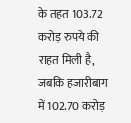के तहत 103.72 करोड़ रुपये की राहत मिली है, जबकि हजारीबाग में 102.70 करोड़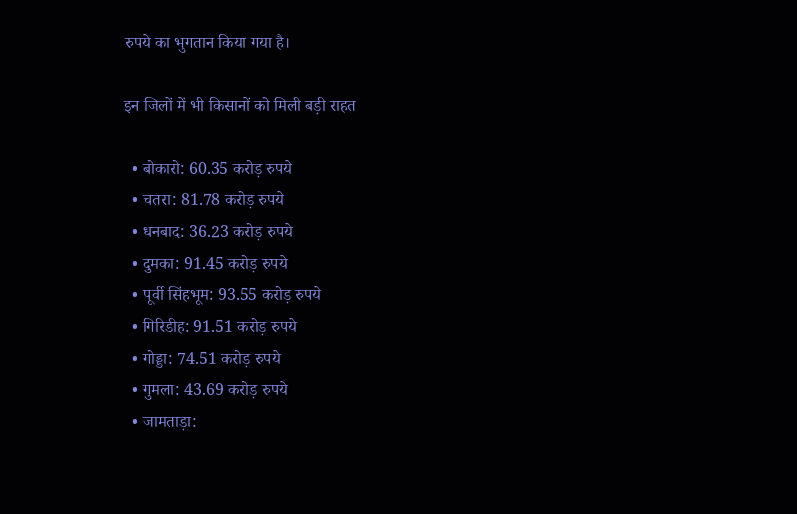रुपये का भुगतान किया गया है।

इन जिलों में भी किसानों को मिली बड़ी राहत

  • बोकारो: 60.35 करोड़ रुपये
  • चतरा: 81.78 करोड़ रुपये
  • धनबाद: 36.23 करोड़ रुपये
  • दुमका: 91.45 करोड़ रुपये
  • पूर्वी सिंहभूम: 93.55 करोड़ रुपये
  • गिरिडीह: 91.51 करोड़ रुपये
  • गोड्डा: 74.51 करोड़ रुपये
  • गुमला: 43.69 करोड़ रुपये
  • जामताड़ा: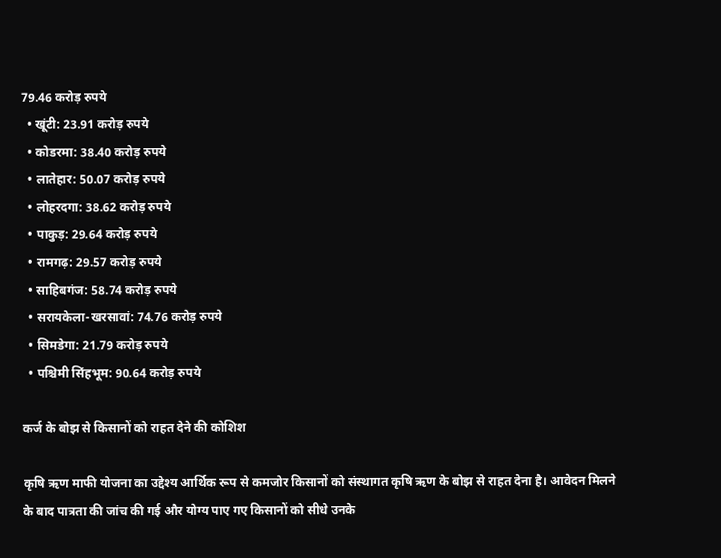79.46 करोड़ रुपये
  • खूंटी: 23.91 करोड़ रुपये
  • कोडरमा: 38.40 करोड़ रुपये
  • लातेहार: 50.07 करोड़ रुपये
  • लोहरदगा: 38.62 करोड़ रुपये
  • पाकुड़: 29.64 करोड़ रुपये
  • रामगढ़: 29.57 करोड़ रुपये
  • साहिबगंज: 58.74 करोड़ रुपये
  • सरायकेला-खरसावां: 74.76 करोड़ रुपये
  • सिमडेगा: 21.79 करोड़ रुपये
  • पश्चिमी सिंहभूम: 90.64 करोड़ रुपये

कर्ज के बोझ से किसानों को राहत देने की कोशिश

कृषि ऋण माफी योजना का उद्देश्य आर्थिक रूप से कमजोर किसानों को संस्थागत कृषि ऋण के बोझ से राहत देना है। आवेदन मिलने के बाद पात्रता की जांच की गई और योग्य पाए गए किसानों को सीधे उनके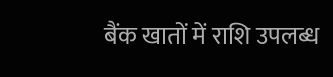बैंक खातों में राशि उपलब्ध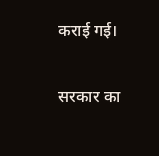कराई गई।

सरकार का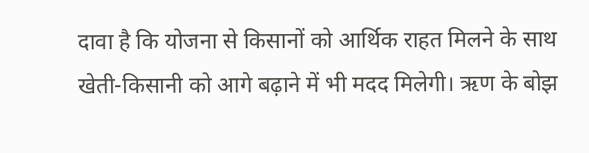दावा है कि योजना से किसानों को आर्थिक राहत मिलने के साथ खेती-किसानी को आगे बढ़ाने में भी मदद मिलेगी। ऋण के बोझ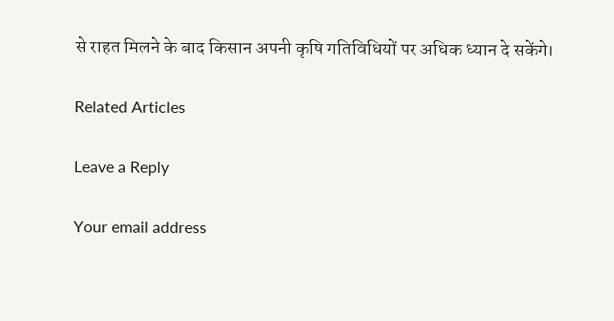से राहत मिलने के बाद किसान अपनी कृषि गतिविधियों पर अधिक ध्यान दे सकेंगे।

Related Articles

Leave a Reply

Your email address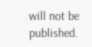will not be published.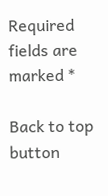Required fields are marked *

Back to top button